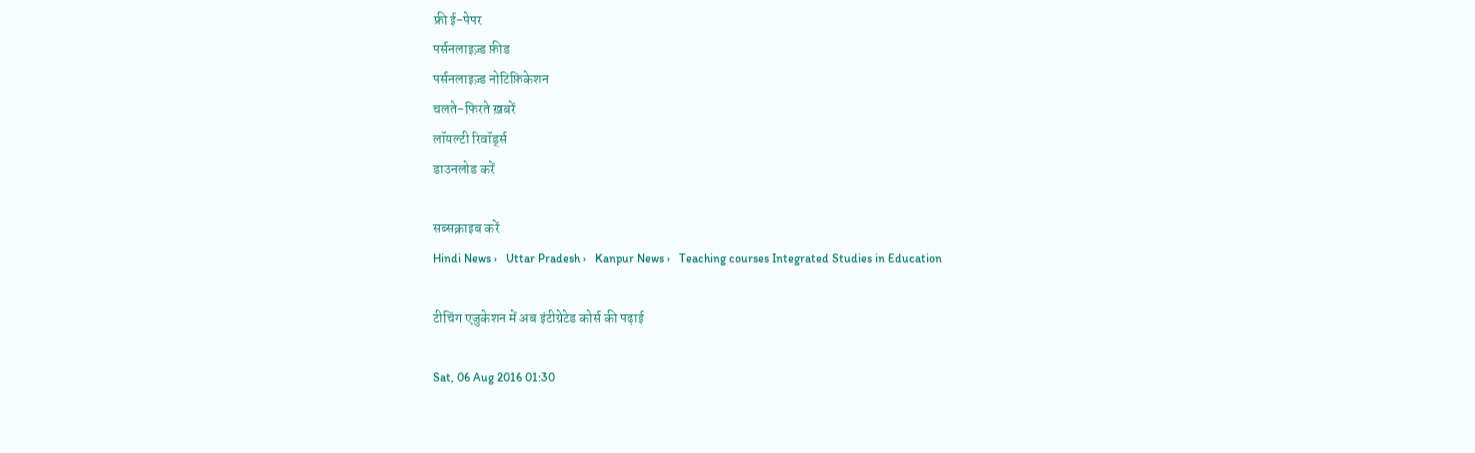फ्री ई-पेपर
पर्सनलाइज़्ड फ़ीड
पर्सनलाइज़्ड नोटिफ़िकेशन
चलते-फिरते ख़बरें
लॉयल्टी रिवॉर्ड्स
डाउनलोड करें

सब्सक्राइब करें
Hindi News ›   Uttar Pradesh ›   Kanpur News ›   Teaching courses Integrated Studies in Education

टीचिंग एजुकेशन में अब इंटीग्रेटेड कोर्स की पढ़ाई

Sat, 06 Aug 2016 01:30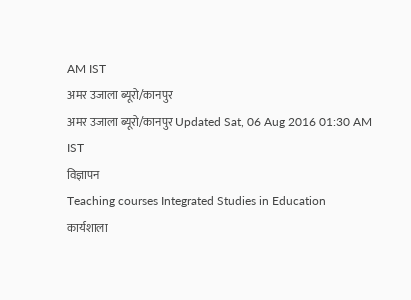AM IST
अमर उजाला ब्यूरो/कानपुर
अमर उजाला ब्यूरो/कानपुर Updated Sat, 06 Aug 2016 01:30 AM IST
विज्ञापन
Teaching courses Integrated Studies in Education
कार्यशाला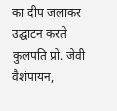का दीप जलाकर उद्घाटन करते कुलपति प्रो. जेवी वैशंपायन,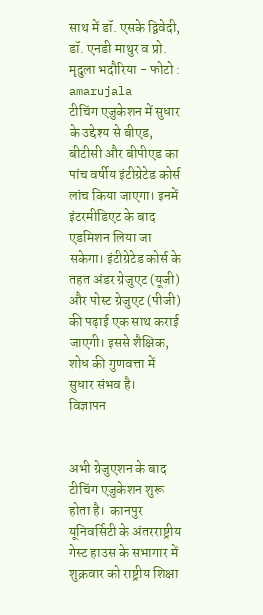साथ में डॉ. एसके द्विवेदी, डॉ. एनडी माथुर व प्रो. मृदुला भदौरिया - फोटो : amarujala
टीचिंग एजुकेशन में सुधार के उद्देश्य से बीएड, बीटीसी और बीपीएड का पांच वर्षीय इंटीग्रेटेड कोर्स लांच किया जाएगा। इनमें इंटरमीडिएट के बाद एडमिशन लिया जा सकेगा। इंटीग्रेटेड कोर्स के तहत अंडर ग्रेजुएट (यूजी) और पोस्ट ग्रेजुएट (पीजी) की पढ़ाई एक साथ कराई जाएगी। इससे शैक्षिक, शोध की गुणवत्ता में सुधार संभव है।
विज्ञापन


अभी ग्रेजुएशन के बाद टीचिंग एजुकेशन शुरू होता है।  कानपुर यूनिवर्सिटी के अंतरराष्ट्रीय गेस्ट हाउस के सभागार में शुक्रवार को राष्ट्रीय शिक्षा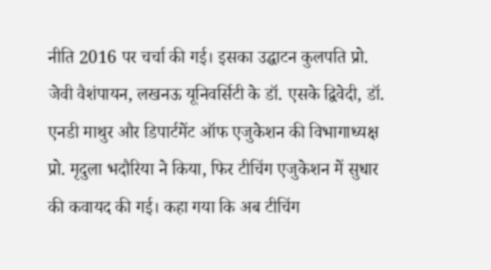नीति 2016 पर चर्चा की गई। इसका उद्घाटन कुलपति प्रो. जेवी वैशंपायन, लखनऊ यूनिवर्सिटी के डॉ. एसके द्विवेदी, डॉ. एनडी माथुर और डिपार्टमेंट ऑफ एजुकेशन की विभागाध्यक्ष प्रो. मृदुला भदौरिया ने किया, फिर टीचिंग एजुकेशन में सुधार की कवायद की गई। कहा गया कि अब टीचिंग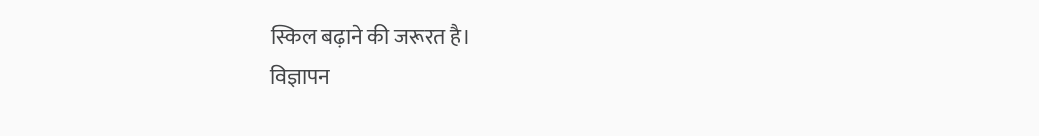स्किल बढ़ाने की जरूरत है।
विज्ञापन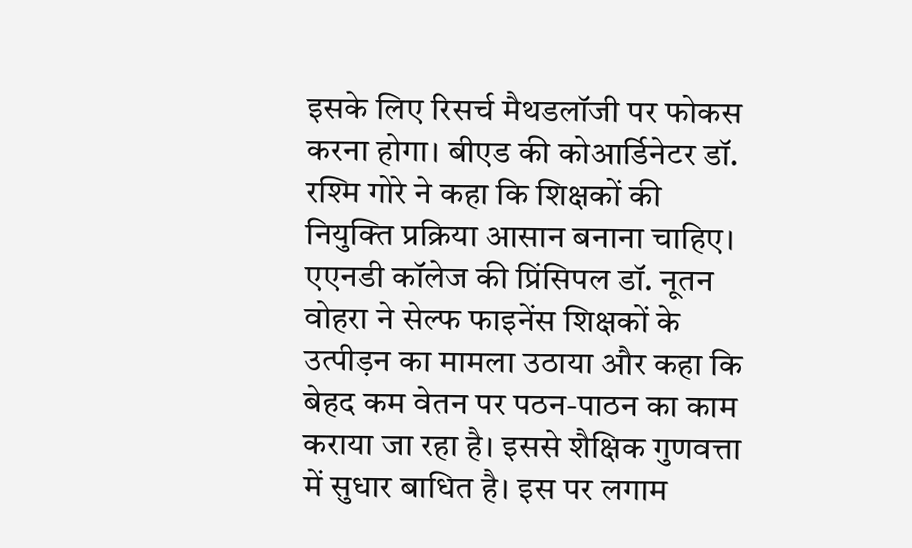इसके लिए रिसर्च मैथडलॉजी पर फोकस करना होगा। बीएड की कोआर्डिनेटर डॉ. रश्मि गोरे ने कहा कि शिक्षकों की नियुक्ति प्रक्रिया आसान बनाना चाहिए। एएनडी कॉलेज की प्रिंसिपल डॉ. नूतन वोहरा ने सेल्फ फाइनेंस शिक्षकों के उत्पीड़न का मामला उठाया और कहा कि बेहद कम वेतन पर पठन-पाठन का काम कराया जा रहा है। इससे शैक्षिक गुणवत्ता में सुधार बाधित है। इस पर लगाम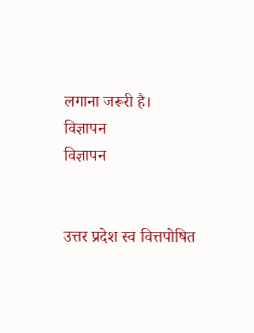लगाना जरूरी है।
विज्ञापन
विज्ञापन


उत्तर प्रदेश स्व वित्तपोषित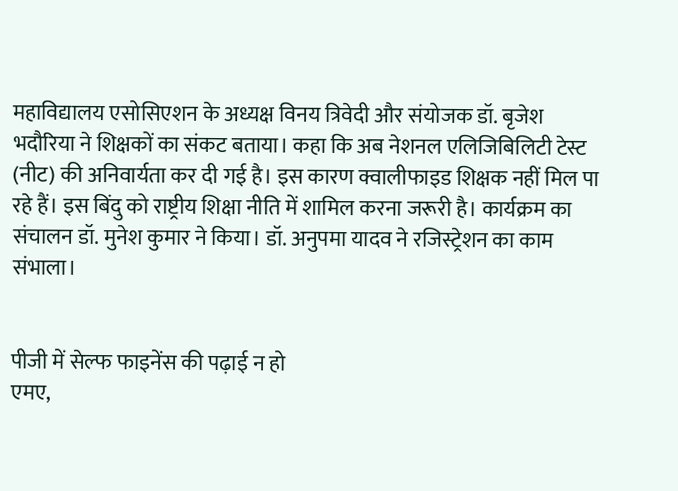महाविद्यालय एसोसिएशन के अध्यक्ष विनय त्रिवेदी और संयोजक डॉ. बृजेश भदौरिया ने शिक्षकों का संकट बताया। कहा कि अब नेशनल एलिजिबिलिटी टेस्ट (नीट) की अनिवार्यता कर दी गई है। इस कारण क्वालीफाइड शिक्षक नहीं मिल पा रहे हैं। इस बिंदु को राष्ट्रीय शिक्षा नीति में शामिल करना जरूरी है। कार्यक्रम का संचालन डॉ. मुनेश कुमार ने किया। डॉ. अनुपमा यादव ने रजिस्ट्रेशन का काम संभाला।


पीजी में सेल्फ फाइनेंस की पढ़ाई न हो
एमए,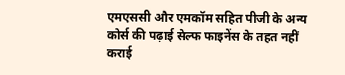एमएससी और एमकॉम सहित पीजी के अन्य कोर्स की पढ़ाई सेल्फ फाइनेंस के तहत नहीं कराई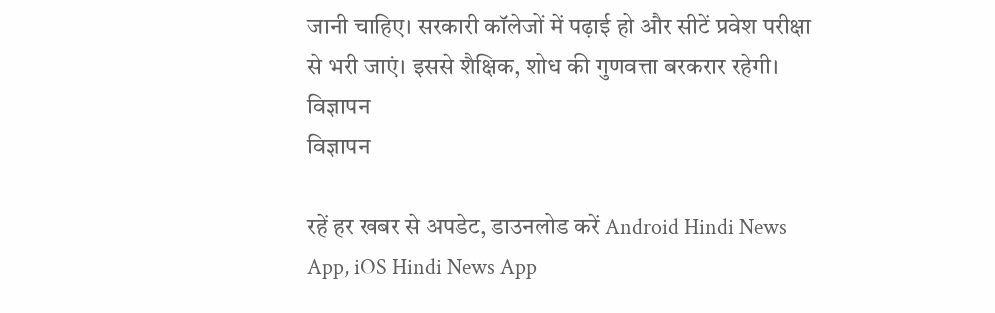जानी चाहिए। सरकारी कॉलेजों में पढ़ाई हो और सीटें प्रवेश परीक्षा से भरी जाएं। इससे शैक्षिक, शोध की गुणवत्ता बरकरार रहेगी।
विज्ञापन
विज्ञापन

रहें हर खबर से अपडेट, डाउनलोड करें Android Hindi News App, iOS Hindi News App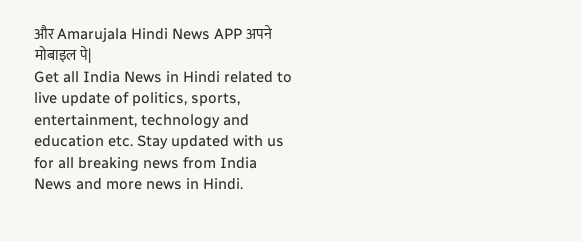और Amarujala Hindi News APP अपने मोबाइल पे|
Get all India News in Hindi related to live update of politics, sports, entertainment, technology and education etc. Stay updated with us for all breaking news from India News and more news in Hindi.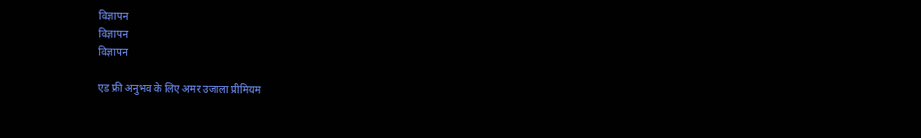विज्ञापन
विज्ञापन
विज्ञापन

एड फ्री अनुभव के लिए अमर उजाला प्रीमियम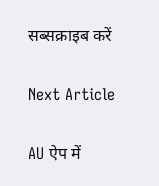सब्सक्राइब करें

Next Article

AU ऐप में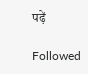पढ़ें

Followed